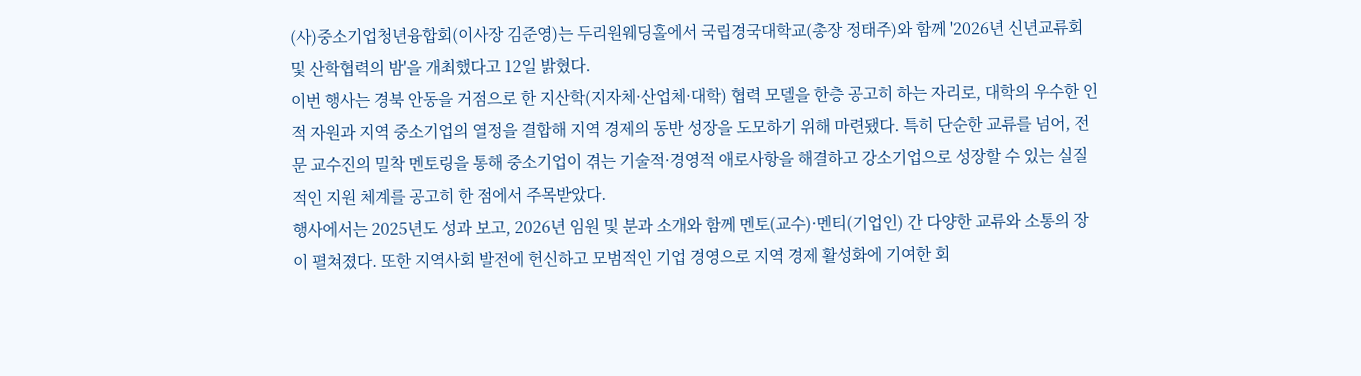(사)중소기업청년융합회(이사장 김준영)는 두리원웨딩홀에서 국립경국대학교(총장 정태주)와 함께 '2026년 신년교류회 및 산학협력의 밤'을 개최했다고 12일 밝혔다.
이번 행사는 경북 안동을 거점으로 한 지산학(지자체·산업체·대학) 협력 모델을 한층 공고히 하는 자리로, 대학의 우수한 인적 자원과 지역 중소기업의 열정을 결합해 지역 경제의 동반 성장을 도모하기 위해 마련됐다. 특히 단순한 교류를 넘어, 전문 교수진의 밀착 멘토링을 통해 중소기업이 겪는 기술적·경영적 애로사항을 해결하고 강소기업으로 성장할 수 있는 실질적인 지원 체계를 공고히 한 점에서 주목받았다.
행사에서는 2025년도 성과 보고, 2026년 임원 및 분과 소개와 함께 멘토(교수)·멘티(기업인) 간 다양한 교류와 소통의 장이 펼쳐졌다. 또한 지역사회 발전에 헌신하고 모범적인 기업 경영으로 지역 경제 활성화에 기여한 회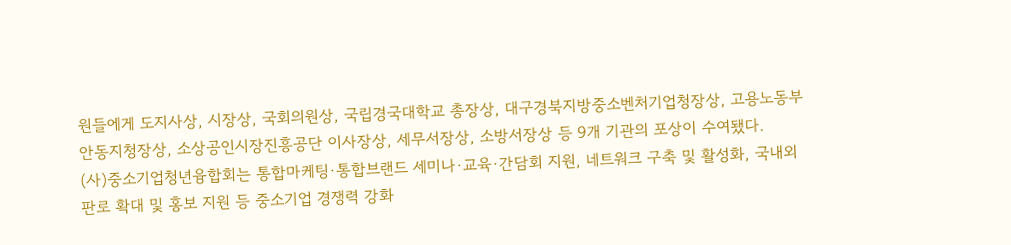원들에게 도지사상, 시장상, 국회의원상, 국립경국대학교 총장상, 대구경북지방중소벤처기업청장상, 고용노동부 안동지청장상, 소상공인시장진흥공단 이사장상, 세무서장상, 소방서장상 등 9개 기관의 포상이 수여됐다.
(사)중소기업청년융합회는 통합마케팅·통합브랜드 세미나·교육·간담회 지원, 네트워크 구축 및 활성화, 국내외 판로 확대 및 홍보 지원 등 중소기업 경쟁력 강화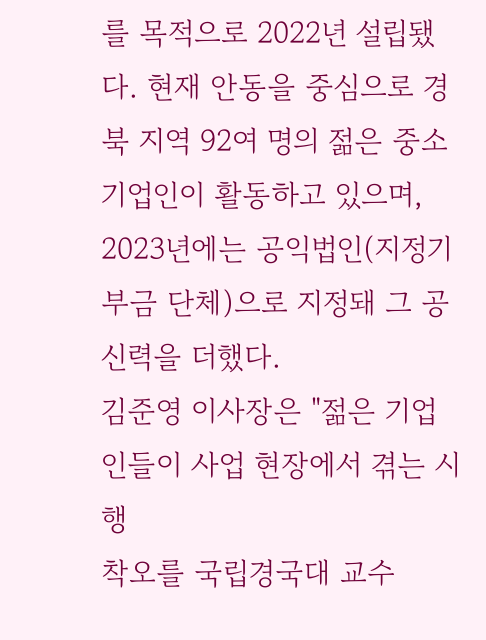를 목적으로 2022년 설립됐다. 현재 안동을 중심으로 경북 지역 92여 명의 젊은 중소기업인이 활동하고 있으며, 2023년에는 공익법인(지정기부금 단체)으로 지정돼 그 공신력을 더했다.
김준영 이사장은 "젊은 기업인들이 사업 현장에서 겪는 시행
착오를 국립경국대 교수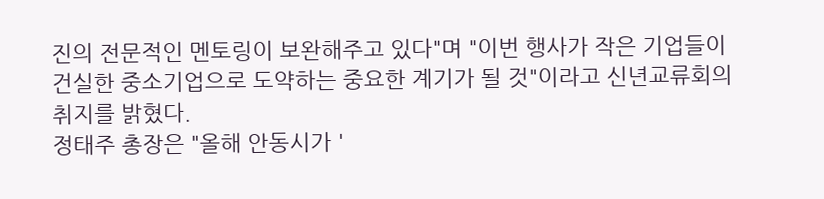진의 전문적인 멘토링이 보완해주고 있다"며 "이번 행사가 작은 기업들이 건실한 중소기업으로 도약하는 중요한 계기가 될 것"이라고 신년교류회의 취지를 밝혔다.
정태주 총장은 "올해 안동시가 '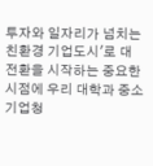투자와 일자리가 넘치는 친환경 기업도시'로 대전환을 시작하는 중요한 시점에 우리 대학과 중소기업청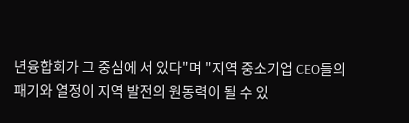년융합회가 그 중심에 서 있다"며 "지역 중소기업 CEO들의 패기와 열정이 지역 발전의 원동력이 될 수 있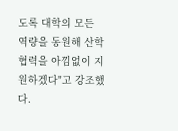도록 대학의 모든 역량을 동원해 산학협력을 아낌없이 지원하겠다"고 강조했다.